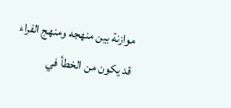موازنة بين منهجه ومنهج الفراء
قد يكون من الخطأ في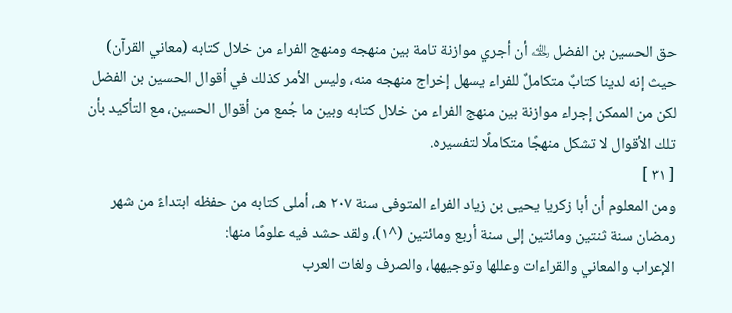حق الحسين بن الفضل ﵀ أن أجري موازنة تامة بين منهجه ومنهج الفراء من خلال كتابه (معاني القرآن) حيث إنه لدينا كتابٌ متكاملٌ للفراء يسهل إخراج منهجه منه، وليس الأمر كذلك في أقوال الحسين بن الفضل لكن من الممكن إجراء موازنة بين منهج الفراء من خلال كتابه وبين ما جُمع من أقوال الحسين، مع التأكيد بأن تلك الأقوال لا تشكل منهجًا متكاملًا لتفسيره.
[ ٣١ ]
ومن المعلوم أن أبا زكريا يحيى بن زياد الفراء المتوفى سنة ٢٠٧ هـ، أملى كتابه من حفظه ابتداءً من شهر رمضان سنة ثنتين ومائتين إلى سنة أربع ومائتين (^١)، ولقد حشد فيه علومًا منها:
الإعراب والمعاني والقراءات وعللها وتوجيهها، والصرف ولغات العرب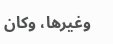وغيرها، وكان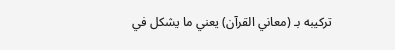تركيبه بـ (معاني القرآن) يعني ما يشكل في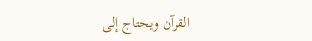القرآن ويحتاج إلى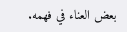بعض العناء في فهمه.